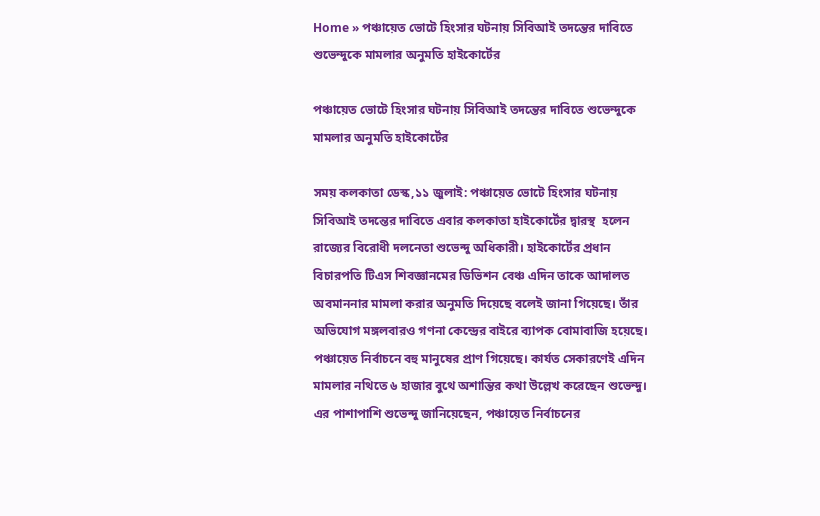Home » পঞ্চায়েত ভোটে হিংসার ঘটনায় সিবিআই তদন্তের দাবিতে শুভেন্দুকে মামলার অনুমতি হাইকোর্টের

পঞ্চায়েত ভোটে হিংসার ঘটনায় সিবিআই তদন্তের দাবিতে শুভেন্দুকে মামলার অনুমতি হাইকোর্টের

সময় কলকাতা ডেস্ক,১১ জুলাই: পঞ্চায়েত ভোটে হিংসার ঘটনায় সিবিআই তদন্তের দাবিতে এবার কলকাতা হাইকোর্টের দ্বারস্থ  হলেন রাজ্যের বিরোধী দলনেতা শুভেন্দু অধিকারী। হাইকোর্টের প্রধান বিচারপতি টিএস শিবজ্ঞানমের ডিভিশন বেঞ্চ এদিন তাকে আদালত অবমাননার মামলা করার অনুমতি দিয়েছে বলেই জানা গিয়েছে। তাঁর  অভিযোগ মঙ্গলবারও গণনা কেন্দ্রের বাইরে ব্যাপক বোমাবাজি হয়েছে। পঞ্চায়েত নির্বাচনে বহু মানুষের প্রাণ গিয়েছে। কার্যত সেকারণেই এদিন মামলার নথিতে ৬ হাজার বুথে অশান্তির কথা উল্লেখ করেছেন শুভেন্দু। এর পাশাপাশি শুভেন্দু জানিয়েছেন, পঞ্চায়েত নির্বাচনের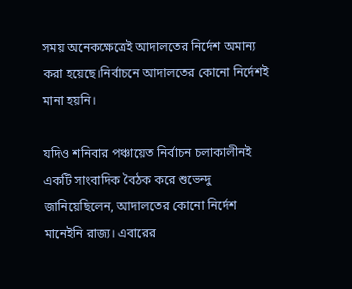সময় অনেকক্ষেত্রেই আদালতের নির্দেশ অমান্য করা হয়েছে।নির্বাচনে আদালতের কোনো নির্দেশই মানা হয়নি।

যদিও শনিবার পঞ্চায়েত নির্বাচন চলাকালীনই একটি সাংবাদিক বৈঠক করে শুভেন্দু জানিয়েছিলেন, আদালতের কোনো নির্দেশ মানেইনি রাজ্য। এবারের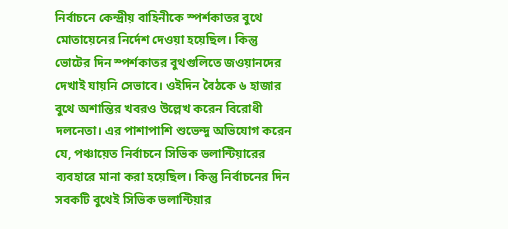নির্বাচনে কেন্দ্রীয় বাহিনীকে স্পর্শকাতর বুথে মোতায়েনের নির্দেশ দেওয়া হয়েছিল। কিন্তু ভোটের দিন স্পর্শকাতর বুথগুলিতে জওয়ানদের দেখাই যায়নি সেভাবে। ওইদিন বৈঠকে ৬ হাজার বুথে অশান্তির খবরও উল্লেখ করেন বিরোধী দলনেতা। এর পাশাপাশি শুভেন্দু অভিযোগ করেন যে, পঞ্চায়েত নির্বাচনে সিভিক ভলান্টিয়ারের ব্যবহারে মানা করা হয়েছিল। কিন্তু নির্বাচনের দিন সবকটি বুথেই সিভিক ভলান্টিয়ার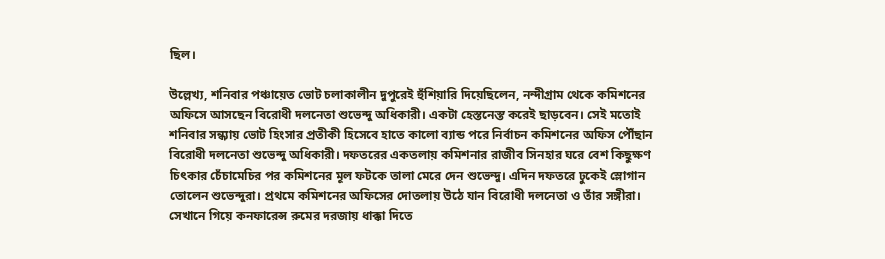ছিল।

উল্লেখ্য, শনিবার পঞ্চায়েত ভোট চলাকালীন দুপুরেই হুঁশিয়ারি দিয়েছিলেন, নন্দীগ্রাম থেকে কমিশনের অফিসে আসছেন বিরোধী দলনেতা শুভেন্দু অধিকারী। একটা হেস্তনেস্ত করেই ছাড়বেন। সেই মতোই শনিবার সন্ধ্যায় ভোট হিংসার প্রতীকী হিসেবে হাতে কালো ব্যান্ড পরে নির্বাচন কমিশনের অফিস পৌঁছান বিরোধী দলনেতা শুভেন্দু অধিকারী। দফতরের একতলায় কমিশনার রাজীব সিনহার ঘরে বেশ কিছুক্ষণ চিৎকার চেঁচামেচির পর কমিশনের মূল ফটকে তালা মেরে দেন শুভেন্দু। এদিন দফতরে ঢুকেই স্লোগান তোলেন শুভেন্দুরা। প্রথমে কমিশনের অফিসের দোতলায় উঠে যান বিরোধী দলনেতা ও তাঁর সঙ্গীরা। সেখানে গিয়ে কনফারেন্স রুমের দরজায় ধাক্কা দিতে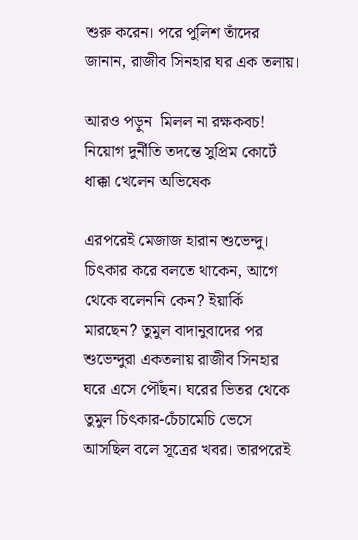শুরু করেন। পরে পুলিশ তাঁদের জানান, রাজীব সিনহার ঘর এক তলায়।

আরও পড়ুন  মিলল না রক্ষকবচ! নিয়োগ দুর্নীতি তদন্তে সুপ্রিম কোর্টে ধাক্কা খেলেন অভিষেক

এরপরেই মেজাজ হারান শুভেন্দু। চিৎকার করে বলতে থাকেন, আগে থেকে বলেননি কেন? ইয়ার্কি মারছেন? তুমুল বাদানুবাদের পর শুভেন্দুরা একতলায় রাজীব সিনহার ঘরে এসে পৌঁছন। ঘরের ভিতর থেকে তুমুল চিৎকার-চেঁচামেচি ভেসে আসছিল বলে সূত্রের খবর। তারপরেই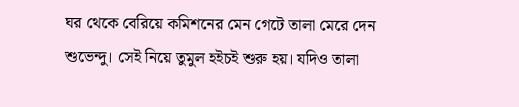ঘর থেকে বেরিয়ে কমিশনের মেন গেটে তালা মেরে দেন শুভেন্দু। সেই নিয়ে তুমুল হইচই শুরু হয়। যদিও তালা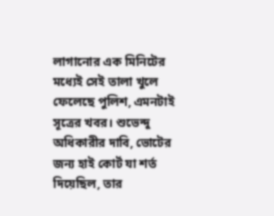লাগানোর এক মিনিটের মধ্যেই সেই তালা খুলে ফেলেছে পুলিশ, এমনটাই সূত্রের খবর। শুভেন্দু অধিকারীর দাবি, ভোটের জন্য হাই কোর্ট যা শর্ত দিয়েছিল, তার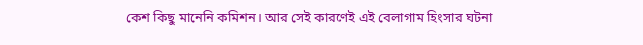কেশ কিছু মানেনি কমিশন। আর সেই কারণেই এই বেলাগাম হিংসার ঘটনা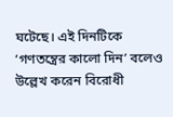ঘটেছে। এই দিনটিকে ‘গণতন্ত্রের কালো দিন’ বলেও উল্লেখ করেন বিরোধী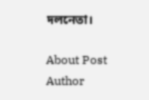দলনেতা।

About Post Author